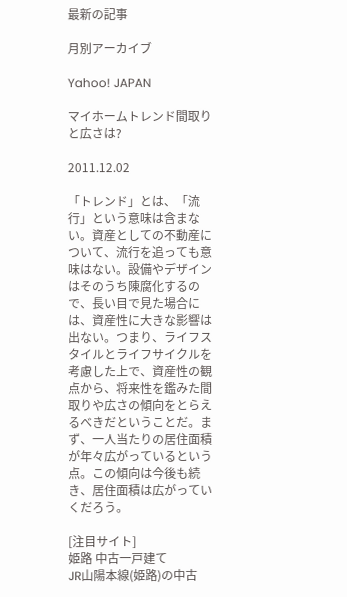最新の記事

月別アーカイブ

Yahoo! JAPAN

マイホームトレンド間取りと広さは?

2011.12.02

「トレンド」とは、「流行」という意味は含まない。資産としての不動産について、流行を追っても意味はない。設備やデザインはそのうち陳腐化するので、長い目で見た場合には、資産性に大きな影響は出ない。つまり、ライフスタイルとライフサイクルを考慮した上で、資産性の観点から、将来性を鑑みた間取りや広さの傾向をとらえるべきだということだ。まず、一人当たりの居住面積が年々広がっているという点。この傾向は今後も続き、居住面積は広がっていくだろう。

[注目サイト]
姫路 中古一戸建て
JR山陽本線(姫路)の中古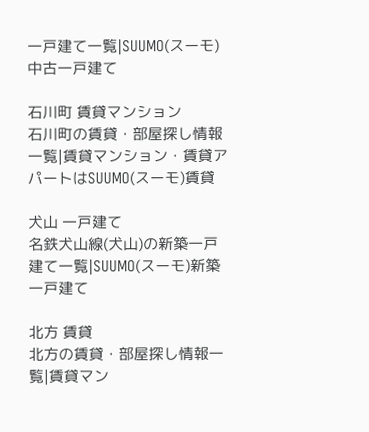一戸建て一覧|SUUMO(スーモ)中古一戸建て

石川町 賃貸マンション
石川町の賃貸・部屋探し情報一覧|賃貸マンション・賃貸アパートはSUUMO(スーモ)賃貸

犬山 一戸建て
名鉄犬山線(犬山)の新築一戸建て一覧|SUUMO(スーモ)新築一戸建て

北方 賃貸
北方の賃貸・部屋探し情報一覧|賃貸マン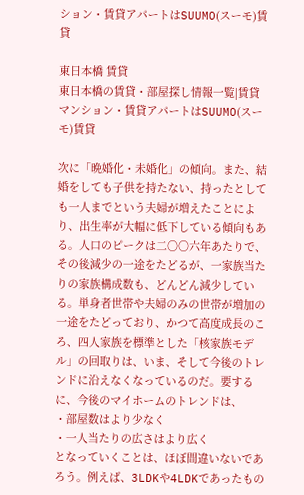ション・賃貸アパートはSUUMO(スーモ)賃貸

東日本橋 賃貸
東日本橋の賃貸・部屋探し情報一覧|賃貸マンション・賃貸アパートはSUUMO(スーモ)賃貸

次に「晩婚化・未婚化」の傾向。また、結婚をしても子供を持たない、持ったとしても一人までという夫婦が増えたことにより、出生率が大幅に低下している傾向もある。人口のピークは二〇〇六年あたりで、その後減少の一途をたどるが、一家族当たりの家族構成数も、どんどん減少している。単身者世帯や夫婦のみの世帯が増加の一途をたどっており、かつて高度成長のころ、四人家族を標準とした「核家族モデル」の回取りは、いま、そして今後のトレンドに沿えなくなっているのだ。要するに、今後のマイホームのトレンドは、
・部屋数はより少なく
・一人当たりの広さはより広く
となっていくことは、ほぼ間違いないであろう。例えば、3LDKや4LDKであったもの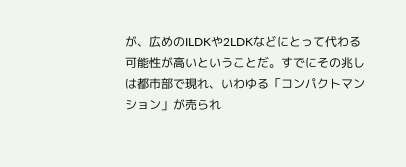が、広めのILDKや2LDKなどにとって代わる可能性が高いということだ。すでにその兆しは都市部で現れ、いわゆる「コンパクトマンション」が売られ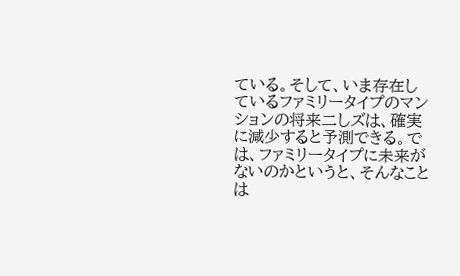ている。そして、いま存在しているファミリータイプのマンションの将来二しズは、確実に減少すると予測できる。では、ファミリータイプに未来がないのかというと、そんなことは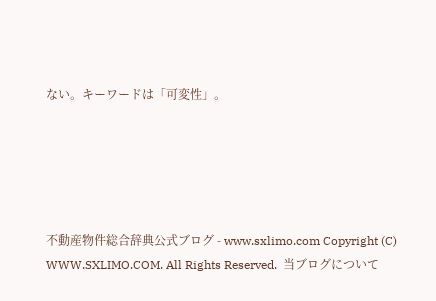ない。キーワードは「可変性」。





不動産物件総合辞典公式ブログ - www.sxlimo.com Copyright (C) WWW.SXLIMO.COM. All Rights Reserved.  当ブログについて